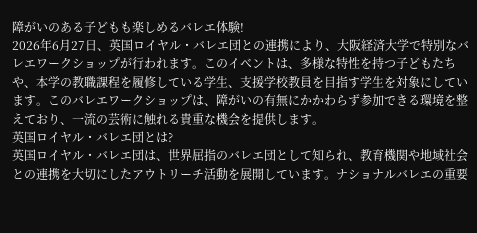障がいのある子どもも楽しめるバレエ体験!
2026年6月27日、英国ロイヤル・バレエ団との連携により、大阪経済大学で特別なバレエワークショップが行われます。このイベントは、多様な特性を持つ子どもたちや、本学の教職課程を履修している学生、支援学校教員を目指す学生を対象にしています。このバレエワークショップは、障がいの有無にかかわらず参加できる環境を整えており、一流の芸術に触れる貴重な機会を提供します。
英国ロイヤル・バレエ団とは?
英国ロイヤル・バレエ団は、世界屈指のバレエ団として知られ、教育機関や地域社会との連携を大切にしたアウトリーチ活動を展開しています。ナショナルバレエの重要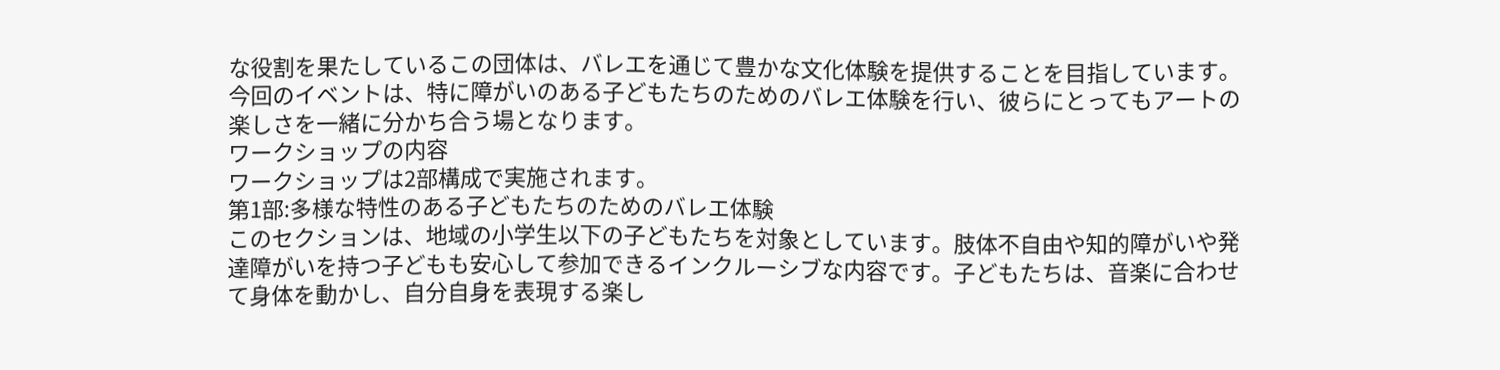な役割を果たしているこの団体は、バレエを通じて豊かな文化体験を提供することを目指しています。今回のイベントは、特に障がいのある子どもたちのためのバレエ体験を行い、彼らにとってもアートの楽しさを一緒に分かち合う場となります。
ワークショップの内容
ワークショップは2部構成で実施されます。
第1部:多様な特性のある子どもたちのためのバレエ体験
このセクションは、地域の小学生以下の子どもたちを対象としています。肢体不自由や知的障がいや発達障がいを持つ子どもも安心して参加できるインクルーシブな内容です。子どもたちは、音楽に合わせて身体を動かし、自分自身を表現する楽し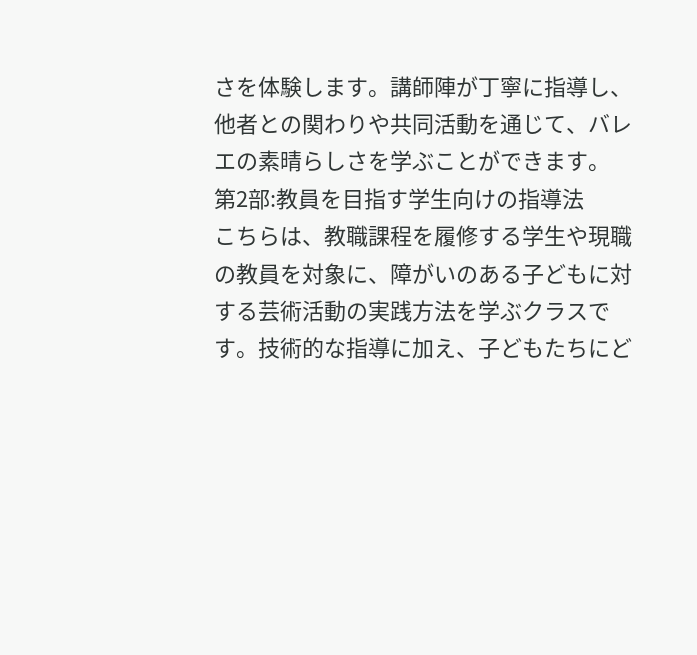さを体験します。講師陣が丁寧に指導し、他者との関わりや共同活動を通じて、バレエの素晴らしさを学ぶことができます。
第2部:教員を目指す学生向けの指導法
こちらは、教職課程を履修する学生や現職の教員を対象に、障がいのある子どもに対する芸術活動の実践方法を学ぶクラスです。技術的な指導に加え、子どもたちにど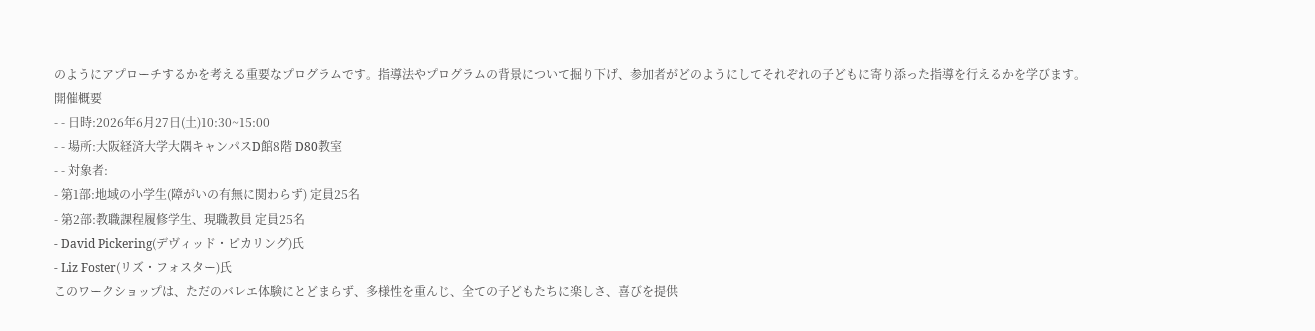のようにアプローチするかを考える重要なプログラムです。指導法やプログラムの背景について掘り下げ、参加者がどのようにしてそれぞれの子どもに寄り添った指導を行えるかを学びます。
開催概要
- - 日時:2026年6月27日(土)10:30~15:00
- - 場所:大阪経済大学大隅キャンパスD館8階 D80教室
- - 対象者:
- 第1部:地域の小学生(障がいの有無に関わらず) 定員25名
- 第2部:教職課程履修学生、現職教員 定員25名
- David Pickering(デヴィッド・ピカリング)氏
- Liz Foster(リズ・フォスター)氏
このワークショップは、ただのバレエ体験にとどまらず、多様性を重んじ、全ての子どもたちに楽しさ、喜びを提供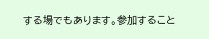する場でもあります。参加すること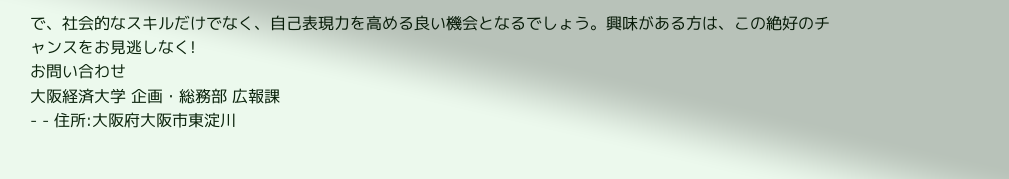で、社会的なスキルだけでなく、自己表現力を高める良い機会となるでしょう。興味がある方は、この絶好のチャンスをお見逃しなく!
お問い合わせ
大阪経済大学 企画・総務部 広報課
- - 住所:大阪府大阪市東淀川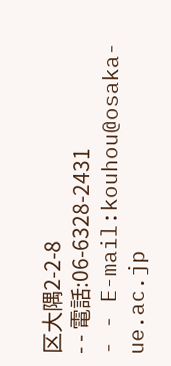区大隅2-2-8
- - 電話:06-6328-2431
- - E-mail:kouhou@osaka-ue.ac.jp